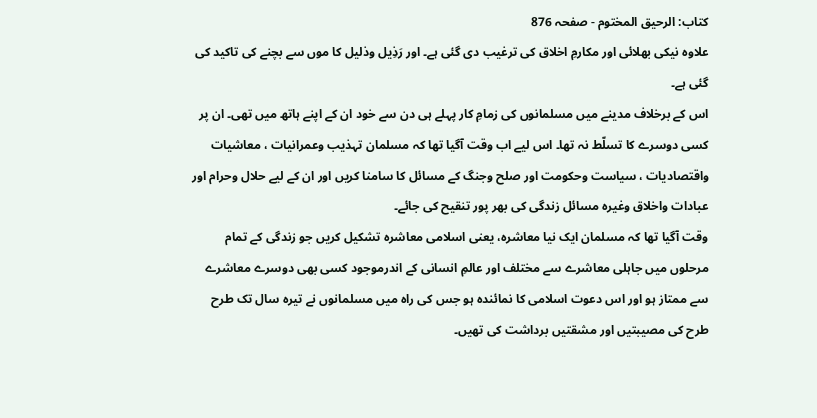کتاب: الرحیق المختوم - صفحہ 876
علاوہ نیکی بھلائی اور مکارمِ اخلاق کی ترغیب دی گئی ہے۔ اور رَذِیل وذلیل کا موں سے بچنے کی تاکید کی گئی ہے۔
اس کے برخلاف مدینے میں مسلمانوں کی زمامِ کار پہلے ہی دن سے خود ان کے اپنے ہاتھ میں تھی۔ ان پر کسی دوسرے کا تسلّط نہ تھا۔ اس لیے اب وقت آگیا تھا کہ مسلمان تہذیب وعمرانیات ، معاشیات واقتصادیات ، سیاست وحکومت اور صلح وجنگ کے مسائل کا سامنا کریں اور ان کے لیے حلال وحرام اور عبادات واخلاق وغیرہ مسائل زندگی کی بھر پور تنقیح کی جائے۔
وقت آگیا تھا کہ مسلمان ایک نیا معاشرہ، یعنی اسلامی معاشرہ تشکیل کریں جو زندگی کے تمام مرحلوں میں جاہلی معاشرے سے مختلف اور عالمِ انسانی کے اندرموجود کسی بھی دوسرے معاشرے سے ممتاز ہو اور اس دعوت اسلامی کا نمائندہ ہو جس کی راہ میں مسلمانوں نے تیرہ سال تک طرح طرح کی مصیبتیں اور مشقتیں برداشت کی تھیں۔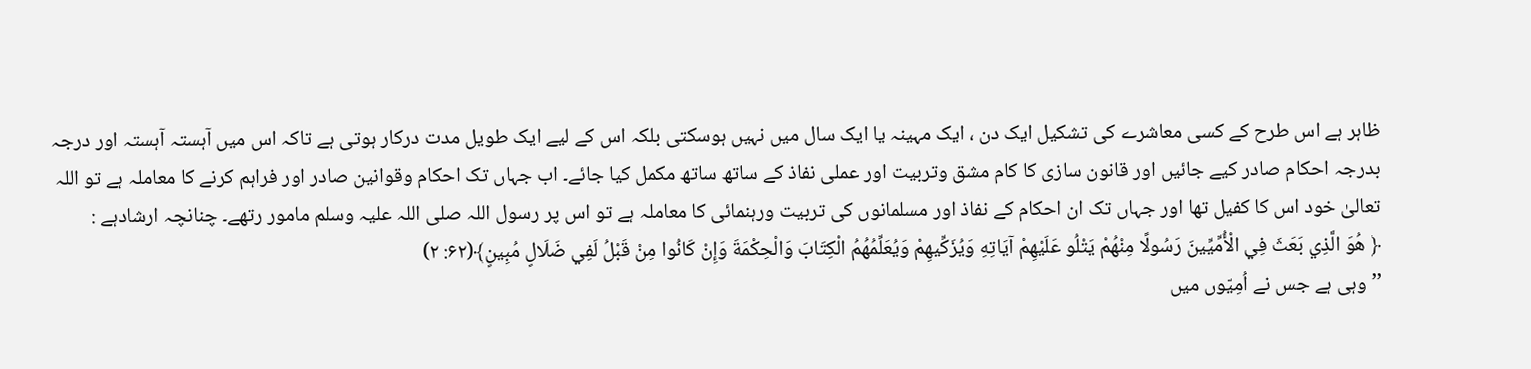ظاہر ہے اس طرح کے کسی معاشرے کی تشکیل ایک دن ، ایک مہینہ یا ایک سال میں نہیں ہوسکتی بلکہ اس کے لیے ایک طویل مدت درکار ہوتی ہے تاکہ اس میں آہستہ آہستہ اور درجہ بدرجہ احکام صادر کیے جائیں اور قانون سازی کا کام مشق وتربیت اور عملی نفاذ کے ساتھ ساتھ مکمل کیا جائے۔ اب جہاں تک احکام وقوانین صادر اور فراہم کرنے کا معاملہ ہے تو اللہ تعالیٰ خود اس کا کفیل تھا اور جہاں تک ان احکام کے نفاذ اور مسلمانوں کی تربیت ورہنمائی کا معاملہ ہے تو اس پر رسول اللہ صلی اللہ علیہ وسلم مامور رتھے۔ چنانچہ ارشادہے :
﴿ هُوَ الَّذِي بَعَثَ فِي الْأُمِّيِّينَ رَسُولًا مِنْهُمْ يَتْلُو عَلَيْهِمْ آيَاتِهِ وَيُزَكِّيهِمْ وَيُعَلِّمُهُمُ الْكِتَابَ وَالْحِكْمَةَ وَإِنْ كَانُوا مِنْ قَبْلُ لَفِي ضَلَالٍ مُبِينٍ﴾(۶۲: ۲)
’’وہی ہے جس نے اُمِیّوں میں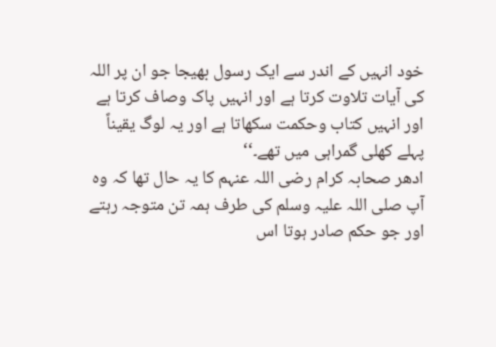خود انہیں کے اندر سے ایک رسول بھیجا جو ان پر اللہ کی آیات تلاوت کرتا ہے اور انہیں پاک وصاف کرتا ہے اور انہیں کتاب وحکمت سکھاتا ہے اور یہ لوگ يقيناً پہلے کھلی گمراہی میں تھے۔‘‘
ادھر صحابہ کرام رضی اللہ عنہم کا یہ حال تھا کہ وہ آپ صلی اللہ علیہ وسلم کی طرف ہمہ تن متوجہ رہتے اور جو حکم صادر ہوتا اس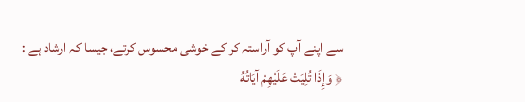سے اپنے آپ کو آراستہ کر کے خوشی محسوس کرتے، جیسا کہ ارشاد ہے :
﴿ وَإِذَا تُلِيَتْ عَلَيْهِمْ آيَاتُهُ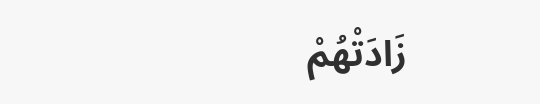زَادَتْهُمْ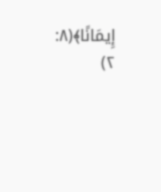إِيمَانًا﴾(۸: ۲)